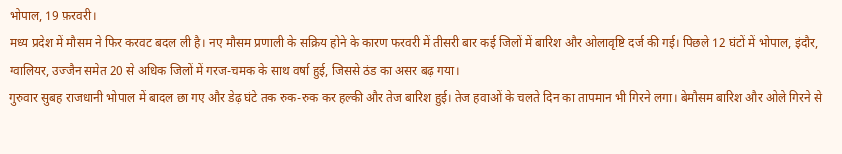भोपाल, 19 फ़रवरी।
मध्य प्रदेश में मौसम ने फिर करवट बदल ली है। नए मौसम प्रणाली के सक्रिय होने के कारण फरवरी में तीसरी बार कई जिलों में बारिश और ओलावृष्टि दर्ज की गई। पिछले 12 घंटों में भोपाल, इंदौर, ग्वालियर, उज्जैन समेत 20 से अधिक जिलों में गरज-चमक के साथ वर्षा हुई, जिससे ठंड का असर बढ़ गया।
गुरुवार सुबह राजधानी भोपाल में बादल छा गए और डेढ़ घंटे तक रुक-रुक कर हल्की और तेज बारिश हुई। तेज हवाओं के चलते दिन का तापमान भी गिरने लगा। बेमौसम बारिश और ओले गिरने से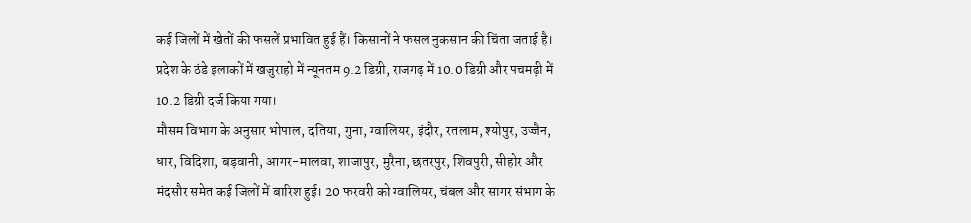कई जिलों में खेतों की फसलें प्रभावित हुई हैं। किसानों ने फसल नुकसान की चिंता जताई है। प्रदेश के ठंडे इलाकों में खजुराहो में न्यूनतम 9.2 डिग्री, राजगढ़ में 10.0 डिग्री और पचमढ़ी में 10.2 डिग्री दर्ज किया गया।
मौसम विभाग के अनुसार भोपाल, दतिया, गुना, ग्वालियर, इंदौर, रतलाम, श्योपुर, उज्जैन, धार, विदिशा, बड़वानी, आगर-मालवा, शाजापुर, मुरैना, छतरपुर, शिवपुरी, सीहोर और मंदसौर समेत कई जिलों में बारिश हुई। 20 फरवरी को ग्वालियर, चंबल और सागर संभाग के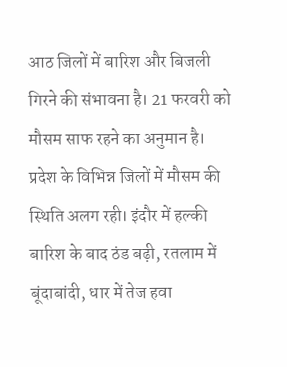आठ जिलों में बारिश और बिजली गिरने की संभावना है। 21 फरवरी को मौसम साफ रहने का अनुमान है।
प्रदेश के विभिन्न जिलों में मौसम की स्थिति अलग रही। इंदौर में हल्की बारिश के बाद ठंड बढ़ी, रतलाम में बूंदाबांदी, धार में तेज हवा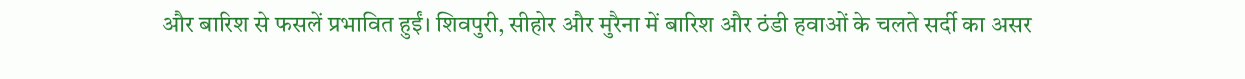और बारिश से फसलें प्रभावित हुईं। शिवपुरी, सीहोर और मुरैना में बारिश और ठंडी हवाओं के चलते सर्दी का असर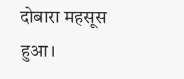दोबारा महसूस हुआ।